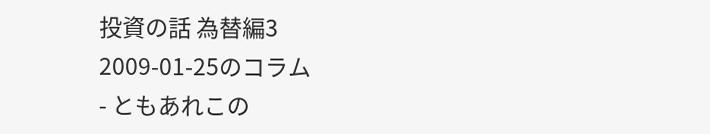投資の話 為替編3
2009-01-25のコラム
- ともあれこの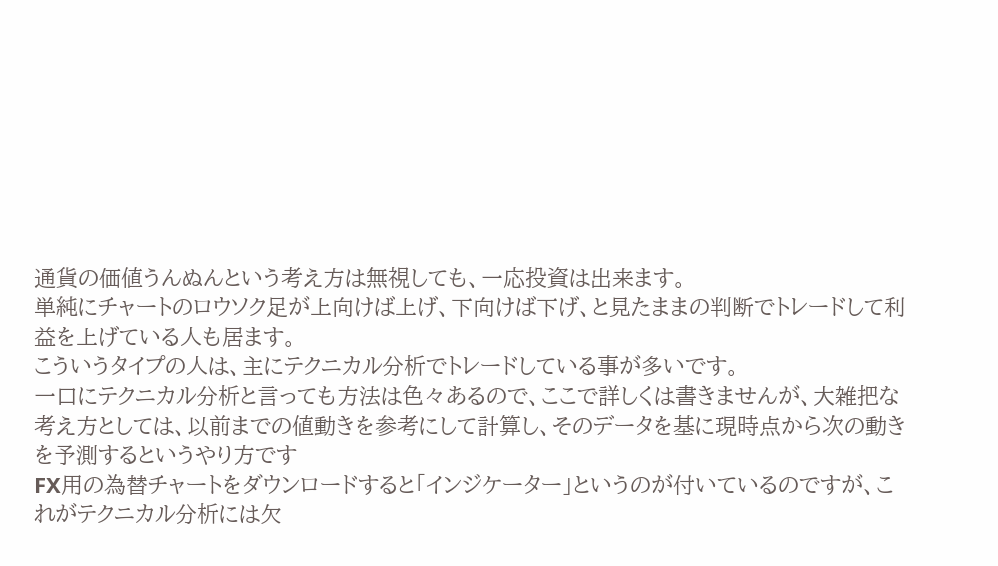通貨の価値うんぬんという考え方は無視しても、一応投資は出来ます。
単純にチャートのロウソク足が上向けば上げ、下向けば下げ、と見たままの判断でトレードして利益を上げている人も居ます。
こういうタイプの人は、主にテクニカル分析でトレードしている事が多いです。
一口にテクニカル分析と言っても方法は色々あるので、ここで詳しくは書きませんが、大雑把な考え方としては、以前までの値動きを参考にして計算し、そのデータを基に現時点から次の動きを予測するというやり方です
FX用の為替チャートをダウンロードすると「インジケーター」というのが付いているのですが、これがテクニカル分析には欠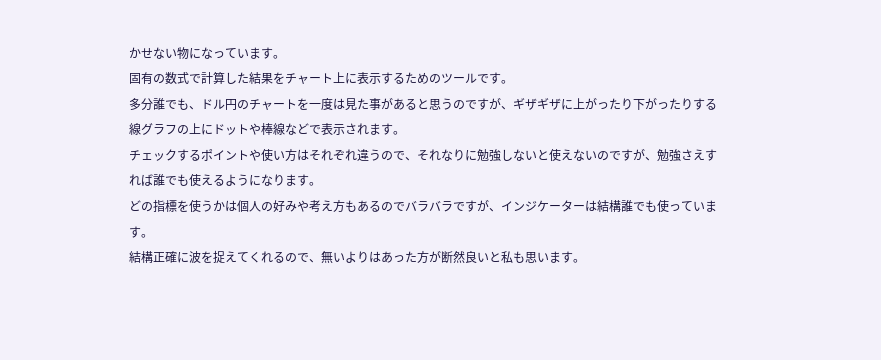かせない物になっています。
固有の数式で計算した結果をチャート上に表示するためのツールです。
多分誰でも、ドル円のチャートを一度は見た事があると思うのですが、ギザギザに上がったり下がったりする線グラフの上にドットや棒線などで表示されます。
チェックするポイントや使い方はそれぞれ違うので、それなりに勉強しないと使えないのですが、勉強さえすれば誰でも使えるようになります。
どの指標を使うかは個人の好みや考え方もあるのでバラバラですが、インジケーターは結構誰でも使っています。
結構正確に波を捉えてくれるので、無いよりはあった方が断然良いと私も思います。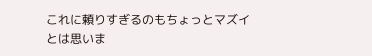これに頼りすぎるのもちょっとマズイとは思いま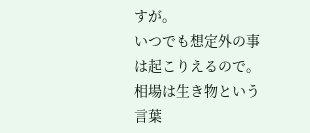すが。
いつでも想定外の事は起こりえるので。相場は生き物という言葉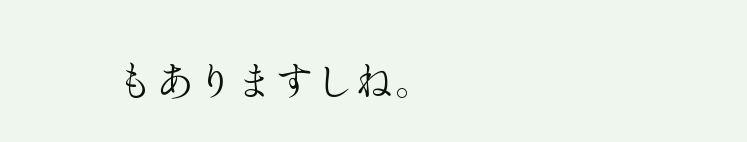もありますしね。